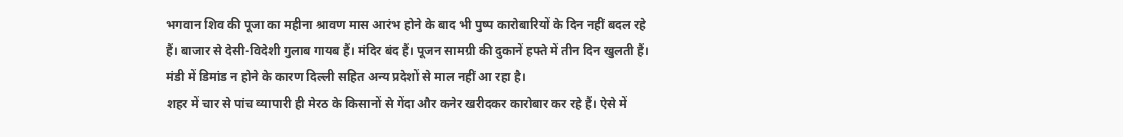भगवान शिव की पूजा का महीना श्रावण मास आरंभ होने के बाद भी पुष्प कारोबारियों के दिन नहीं बदल रहे हैं। बाजार से देसी-विदेशी गुलाब गायब हैं। मंदिर बंद हैं। पूजन सामग्री की दुकानें हफ्ते में तीन दिन खुलती हैं। मंडी में डिमांड न होने के कारण दिल्ली सहित अन्य प्रदेशों से माल नहीं आ रहा है।
शहर में चार से पांच व्यापारी ही मेरठ के किसानों से गेंदा और कनेर खरीदकर कारोबार कर रहे हैं। ऐसे में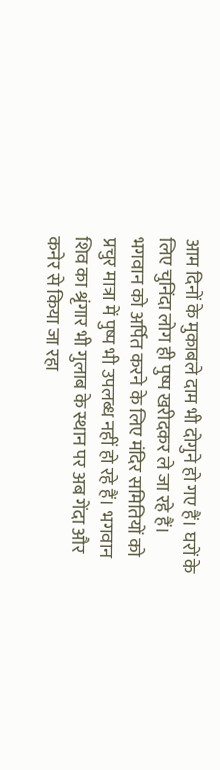आम दिनों के मुकाबले दाम भी दोगुने हो गए हैं। घरों के लिए चुनिंदा लोग ही पुष्प खरीदकर ले जा रहे हैं।
भगवान को अर्पित करने के लिए मंदिर समितियों को प्रचुर मात्रा में पुष्प भी उपलब्ध नहीं हो रहे हैं। भगवान शिव का श्रृंगार भी गुलाब के स्थान पर अब गेंदा और कनेर से किया जा रहा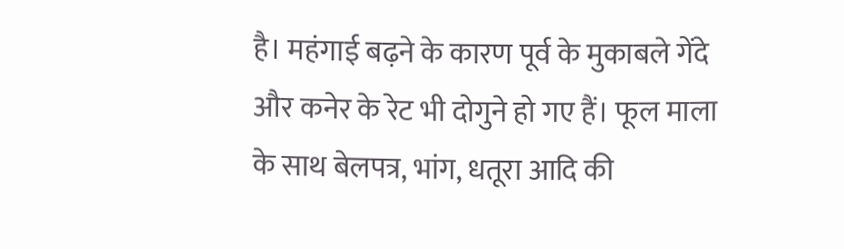है। महंगाई बढ़ने के कारण पूर्व के मुकाबले गेंदे और कनेर के रेट भी दोगुने हो गए हैं। फूल माला के साथ बेलपत्र, भांग, धतूरा आदि की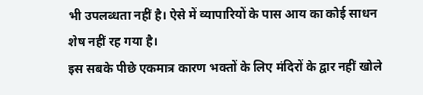भी उपलब्धता नहीं है। ऐसे में व्यापारियों के पास आय का कोई साधन शेष नहीं रह गया है।
इस सबके पीछे एकमात्र कारण भक्तों के लिए मंदिरों के द्वार नहीं खोले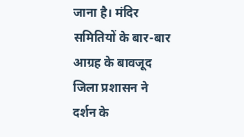जाना है। मंदिर समितियों के बार-बार आग्रह के बावजूद जिला प्रशासन ने दर्शन के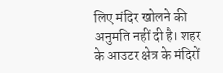लिए मंदिर खोलने की अनुमति नहीं दी है। शहर के आउटर क्षेत्र के मंदिरों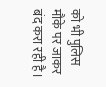को भी पुलिस मौके पर जाकर बंद करा रही है।